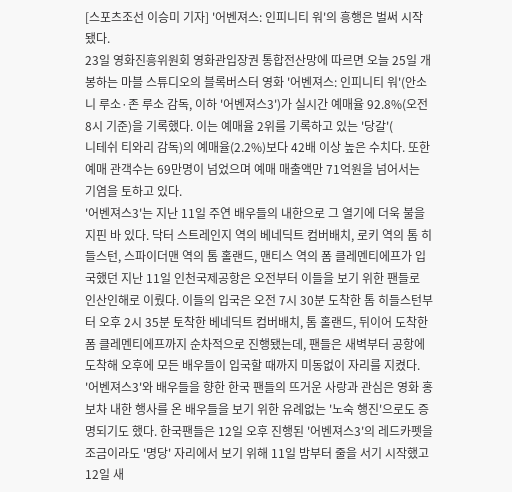[스포츠조선 이승미 기자] '어벤져스: 인피니티 워'의 흥행은 벌써 시작됐다.
23일 영화진흥위원회 영화관입장권 통합전산망에 따르면 오늘 25일 개봉하는 마블 스튜디오의 블록버스터 영화 '어벤져스: 인피니티 워'(안소니 루소·존 루소 감독, 이하 '어벤져스3')가 실시간 예매율 92.8%(오전 8시 기준)을 기록했다. 이는 예매율 2위를 기록하고 있는 '당갈'(
니테쉬 티와리 감독)의 예매율(2.2%)보다 42배 이상 높은 수치다. 또한 예매 관객수는 69만명이 넘었으며 예매 매출액만 71억원을 넘어서는 기염을 토하고 있다.
'어벤져스3'는 지난 11일 주연 배우들의 내한으로 그 열기에 더욱 불을 지핀 바 있다. 닥터 스트레인지 역의 베네딕트 컴버배치, 로키 역의 톰 히들스턴, 스파이더맨 역의 톰 홀랜드, 맨티스 역의 폼 클레멘티에프가 입국했던 지난 11일 인천국제공항은 오전부터 이들을 보기 위한 팬들로 인산인해로 이뤘다. 이들의 입국은 오전 7시 30분 도착한 톰 히들스턴부터 오후 2시 35분 토착한 베네딕트 컴버배치, 톰 홀랜드, 뒤이어 도착한 폼 클레멘티에프까지 순차적으로 진행됐는데, 팬들은 새벽부터 공항에 도착해 오후에 모든 배우들이 입국할 때까지 미동없이 자리를 지켰다.
'어벤져스3'와 배우들을 향한 한국 팬들의 뜨거운 사랑과 관심은 영화 홍보차 내한 행사를 온 배우들을 보기 위한 유례없는 '노숙 행진'으로도 증명되기도 했다. 한국팬들은 12일 오후 진행된 '어벤져스3'의 레드카펫을 조금이라도 '명당' 자리에서 보기 위해 11일 밤부터 줄을 서기 시작했고 12일 새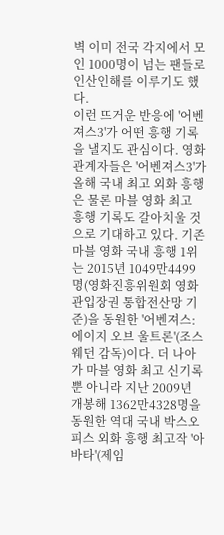벽 이미 전국 각지에서 모인 1000명이 넘는 팬들로 인산인해를 이루기도 했다.
이런 뜨거운 반응에 '어벤져스3'가 어떤 흥행 기록을 낼지도 관심이다. 영화 관계자들은 '어벤져스3'가 올해 국내 최고 외화 흥행은 물론 마블 영화 최고 흥행 기록도 갈아치울 것으로 기대하고 있다. 기존 마블 영화 국내 흥행 1위는 2015년 1049만4499명(영화진흥위원회 영화관입장권 통합전산망 기준)을 동원한 '어벤져스: 에이지 오브 울트론'(조스 웨던 감독)이다. 더 나아가 마블 영화 최고 신기록 뿐 아니라 지난 2009년 개봉해 1362만4328명을 동원한 역대 국내 박스오피스 외화 흥행 최고작 '아바타'(제임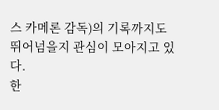스 카메론 감독)의 기록까지도 뛰어넘을지 관심이 모아지고 있다.
한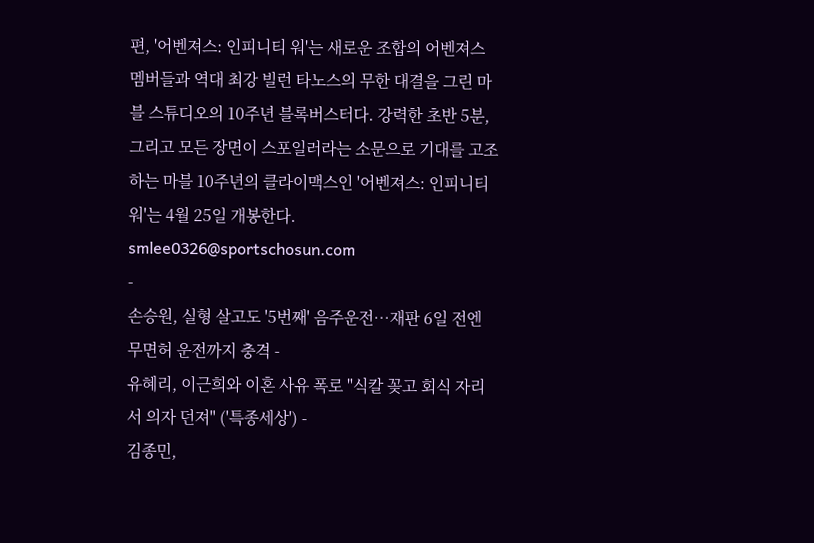편, '어벤져스: 인피니티 워'는 새로운 조합의 어벤져스 멤버들과 역대 최강 빌런 타노스의 무한 대결을 그린 마블 스튜디오의 10주년 블록버스터다. 강력한 초반 5분, 그리고 모든 장면이 스포일러라는 소문으로 기대를 고조하는 마블 10주년의 클라이맥스인 '어벤져스: 인피니티 워'는 4월 25일 개봉한다.
smlee0326@sportschosun.com
-
손승원, 실형 살고도 '5번째' 음주운전…재판 6일 전엔 무면허 운전까지 충격 -
유혜리, 이근희와 이혼 사유 폭로 "식칼 꽂고 회식 자리서 의자 던져" ('특종세상') -
김종민,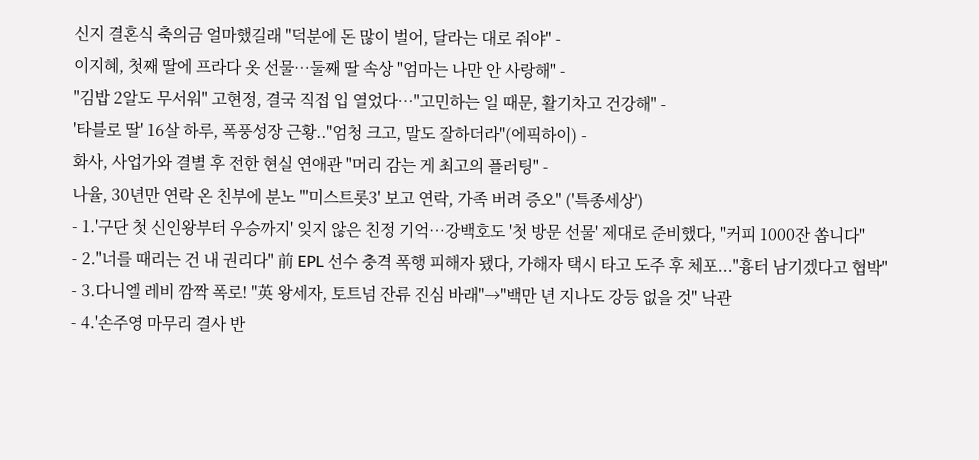신지 결혼식 축의금 얼마했길래 "덕분에 돈 많이 벌어, 달라는 대로 줘야" -
이지혜, 첫째 딸에 프라다 옷 선물…둘째 딸 속상 "엄마는 나만 안 사랑해" -
"김밥 2알도 무서워" 고현정, 결국 직접 입 열었다…"고민하는 일 때문, 활기차고 건강해" -
'타블로 딸' 16살 하루, 폭풍성장 근황.."엄청 크고, 말도 잘하더라"(에픽하이) -
화사, 사업가와 결별 후 전한 현실 연애관 "머리 감는 게 최고의 플러팅" -
나율, 30년만 연락 온 친부에 분노 "'미스트롯3' 보고 연락, 가족 버려 증오" ('특종세상')
- 1.'구단 첫 신인왕부터 우승까지' 잊지 않은 친정 기억…강백호도 '첫 방문 선물' 제대로 준비했다, "커피 1000잔 쏩니다"
- 2."너를 때리는 건 내 권리다" 前 EPL 선수 충격 폭행 피해자 됐다, 가해자 택시 타고 도주 후 체포..."흉터 남기겠다고 협박"
- 3.다니엘 레비 깜짝 폭로! "英 왕세자, 토트넘 잔류 진심 바래"→"백만 년 지나도 강등 없을 것" 낙관
- 4.'손주영 마무리 결사 반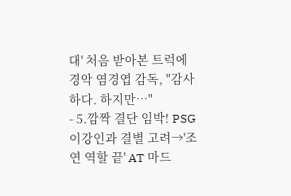대' 처음 받아본 트럭에 경악 염경엽 감독, "감사하다. 하지만…"
- 5.깜짝 결단 임박! PSG 이강인과 결별 고려→'조연 역할 끝' AT 마드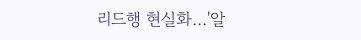리드행 현실화…'알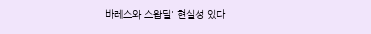바레스와 스왑딜' 현실성 있다